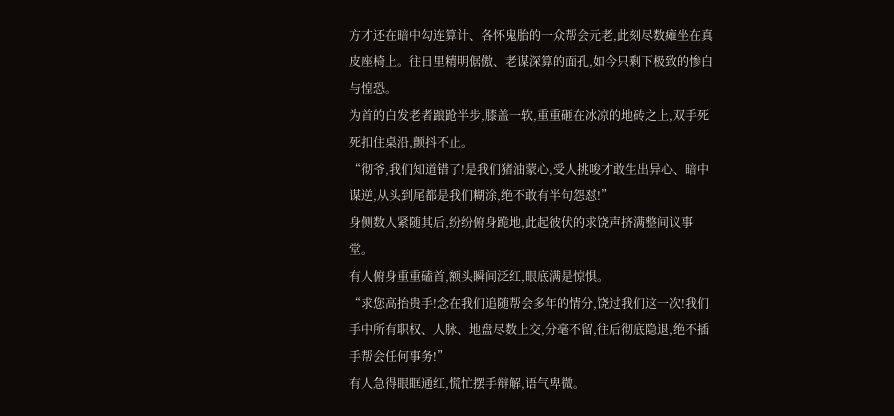方才还在暗中勾连算计、各怀鬼胎的一众帮会元老,此刻尽数瘫坐在真皮座椅上。往日里精明倨傲、老谋深算的面孔,如今只剩下极致的惨白与惶恐。
为首的白发老者踉跄半步,膝盖一软,重重砸在冰凉的地砖之上,双手死死扣住桌沿,颤抖不止。
“彻爷,我们知道错了!是我们猪油蒙心,受人挑唆才敢生出异心、暗中谋逆,从头到尾都是我们糊涂,绝不敢有半句怨怼!”
身侧数人紧随其后,纷纷俯身跪地,此起彼伏的求饶声挤满整间议事堂。
有人俯身重重磕首,额头瞬间泛红,眼底满是惊惧。
“求您高抬贵手!念在我们追随帮会多年的情分,饶过我们这一次!我们手中所有职权、人脉、地盘尽数上交,分毫不留,往后彻底隐退,绝不插手帮会任何事务!”
有人急得眼眶通红,慌忙摆手辩解,语气卑微。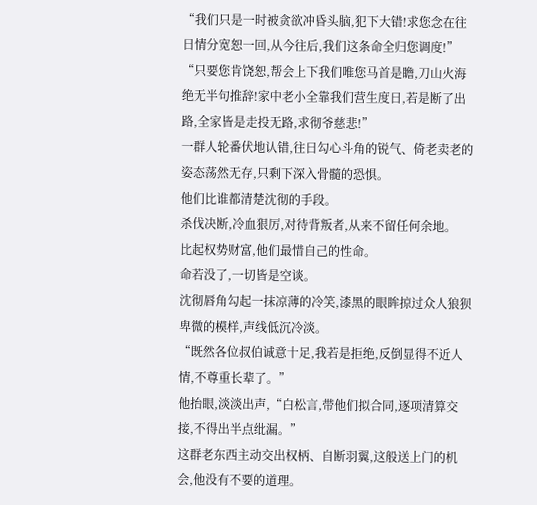“我们只是一时被贪欲冲昏头脑,犯下大错!求您念在往日情分宽恕一回,从今往后,我们这条命全归您调度!”
“只要您肯饶恕,帮会上下我们唯您马首是瞻,刀山火海绝无半句推辞!家中老小全靠我们营生度日,若是断了出路,全家皆是走投无路,求彻爷慈悲!”
一群人轮番伏地认错,往日勾心斗角的锐气、倚老卖老的姿态荡然无存,只剩下深入骨髓的恐惧。
他们比谁都清楚沈彻的手段。
杀伐决断,冷血狠厉,对待背叛者,从来不留任何余地。
比起权势财富,他们最惜自己的性命。
命若没了,一切皆是空谈。
沈彻唇角勾起一抹凉薄的冷笑,漆黑的眼眸掠过众人狼狈卑微的模样,声线低沉冷淡。
“既然各位叔伯诚意十足,我若是拒绝,反倒显得不近人情,不尊重长辈了。”
他抬眼,淡淡出声,“白松言,带他们拟合同,逐项清算交接,不得出半点纰漏。”
这群老东西主动交出权柄、自断羽翼,这般送上门的机会,他没有不要的道理。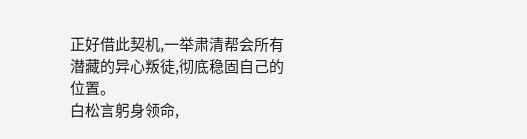正好借此契机,一举肃清帮会所有潜藏的异心叛徒,彻底稳固自己的位置。
白松言躬身领命,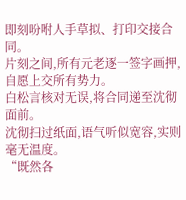即刻吩咐人手草拟、打印交接合同。
片刻之间,所有元老逐一签字画押,自愿上交所有势力。
白松言核对无误,将合同递至沈彻面前。
沈彻扫过纸面,语气听似宽容,实则毫无温度。
“既然各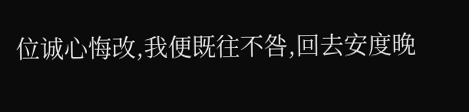位诚心悔改,我便既往不咎,回去安度晚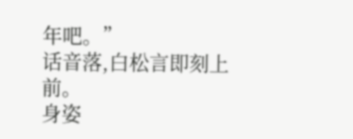年吧。”
话音落,白松言即刻上前。
身姿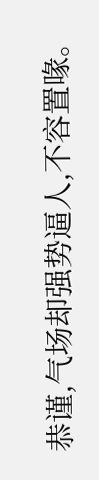恭谨,气场却强势逼人,不容置喙。